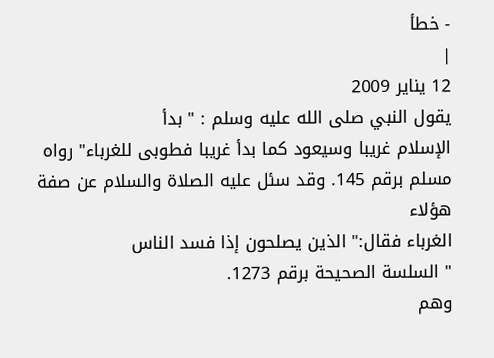- خطأ
|
12 يناير 2009
يقول النبي صلى الله عليه وسلم : " بدأ
الإسلام غريبا وسيعود كما بدأ غريبا فطوبى للغرباء" رواه مسلم برقم 145. وقد سئل عليه الصلاة والسلام عن صفة هؤلاء
الغرباء فقال:" الذين يصلحون إذا فسد الناس
" السلسة الصحيحة برقم 1273.
وهم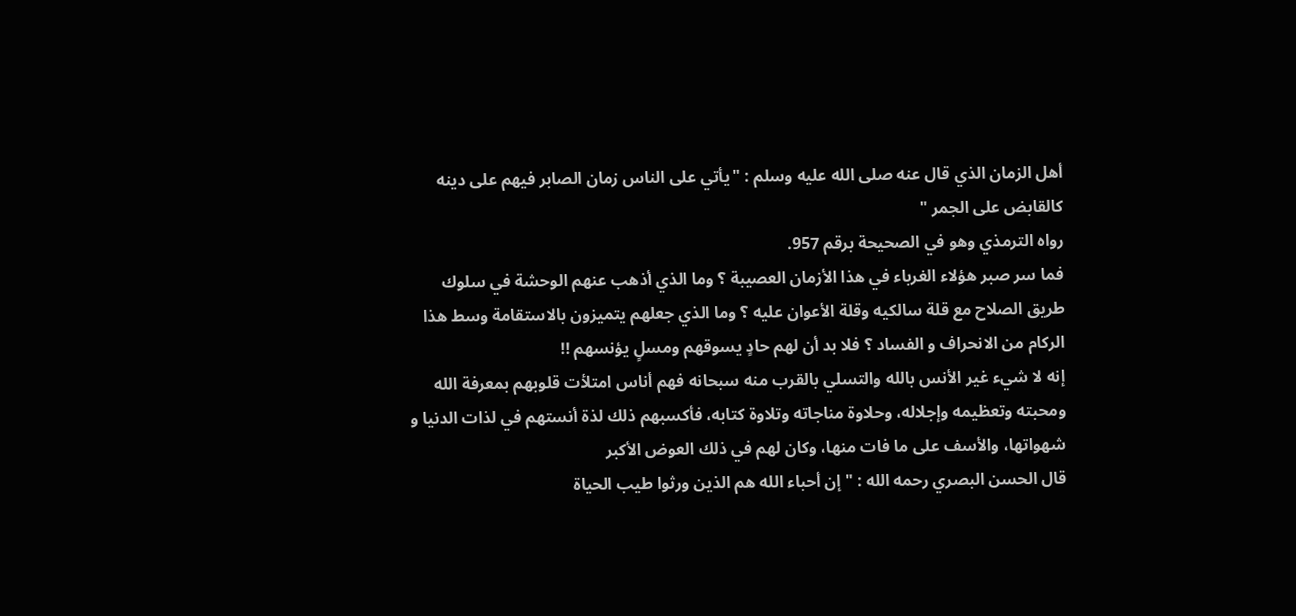أهل الزمان الذي قال عنه صلى الله عليه وسلم : "يأتي على الناس زمان الصابر فيهم على دينه كالقابض على الجمر "
رواه الترمذي وهو في الصحيحة برقم 957.
فما سر صبر هؤلاء الغرباء في هذا الأزمان العصيبة ؟ وما الذي أذهب عنهم الوحشة في سلوك طريق الصلاح مع قلة سالكيه وقلة الأعوان عليه ؟ وما الذي جعلهم يتميزون بالاستقامة وسط هذا الركام من الانحراف و الفساد ؟ فلا بد أن لهم حادٍ يسوقهم ومسلٍ يؤنسهم !!
إنه لا شيء غير الأنس بالله والتسلي بالقرب منه سبحانه فهم أناس امتلأت قلوبهم بمعرفة الله ومحبته وتعظيمه وإجلاله، وحلاوة مناجاته وتلاوة كتابه، فأكسبهم ذلك لذة أنستهم في لذات الدنيا و شهواتها، والأسف على ما فات منها، وكان لهم في ذلك العوض الأكبر
قال الحسن البصري رحمه الله : " إن أحباء الله هم الذين ورثوا طيب الحياة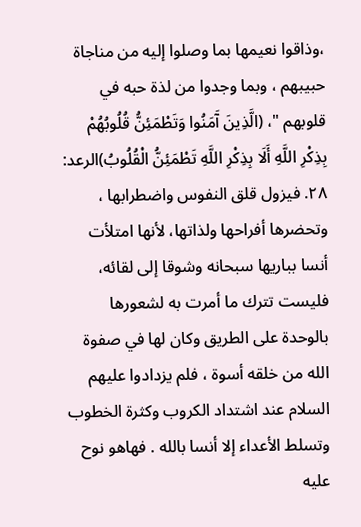،وذاقوا نعيمها بما وصلوا إليه من مناجاة حبيبهم ، وبما وجدوا من لذة حبه في قلوبهم "، (الَّذِينَ آَمَنُوا وَتَطْمَئِنُّ قُلُوبُهُمْ بِذِكْرِ اللَّهِ أَلَا بِذِكْرِ اللَّهِ تَطْمَئِنُّ الْقُلُوبُ)الرعد: ٢٨. فيزول قلق النفوس واضطرابها ، وتحضرها أفراحها ولذاتها، لأنها امتلأت أنسا بباريها سبحانه وشوقا إلى لقائه، فليست تترك ما أمرت به لشعورها بالوحدة على الطريق وكان لها في صفوة الله من خلقه أسوة ، فلم يزدادوا عليهم السلام عند اشتداد الكروب وكثرة الخطوب وتسلط الأعداء إلا أنسا بالله . فهاهو نوح عليه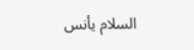السلام يأنس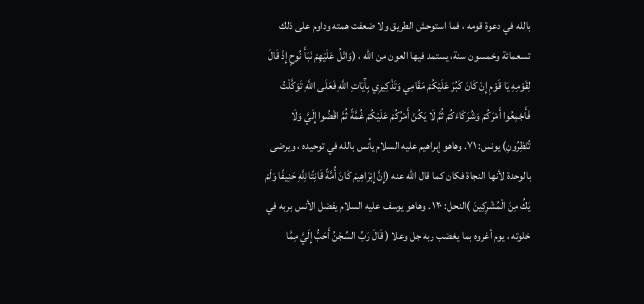بالله في دعوة قومه ، فما استوحش الطريق ولا ضعفت همته وداوم على ذلك تسعمائة وخمسون سنة، يستمد فيها العون من الله ، (وَاتْلُ عَلَيْهِمْ نَبَأَ نُوحٍ إِذْ قَالَ لِقَوْمِهِ يَا قَوْمِ إِنْ كَانَ كَبُرَ عَلَيْكُمْ مَقَامِي وَتَذْكِيرِي بِآَيَاتِ اللَّهِ فَعَلَى اللَّهِ تَوَكَّلْتُ فَأَجْمِعُوا أَمْرَكُمْ وَشُرَكَاءَكُمْ ثُمَّ لَا يَكُنْ أَمْرُكُمْ عَلَيْكُمْ غُمَّةً ثُمَّ اقْضُوا إِلَيَّ وَلَا تُنْظِرُونِ) يونس: ٧١. وهاهو إبراهيم عليه السلام يأنس بالله في توحيده ، ويرضى بالوحدة لأنها النجاة فكان كما قال الله عنه (إِنَّ إِبْرَاهِيمَ كَانَ أُمَّةً قَانِتًا لِلَّهِ حَنِيفًا وَلَمْ يَكُ مِنَ الْمُشْرِكِينَ )النحل: ١٢٠ . وهاهو يوسف عليه السلام يفضل الأنس بربه في خلوته ، يوم أغروه بما يغضب ربه جل وعلا ( قَالَ رَبِّ السِّجْنُ أَحَبُّ إِلَيَّ مِمَّا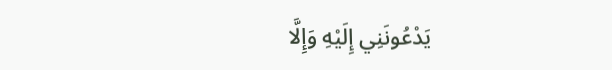يَدْعُونَنِي إِلَيْهِ وَإِلَّا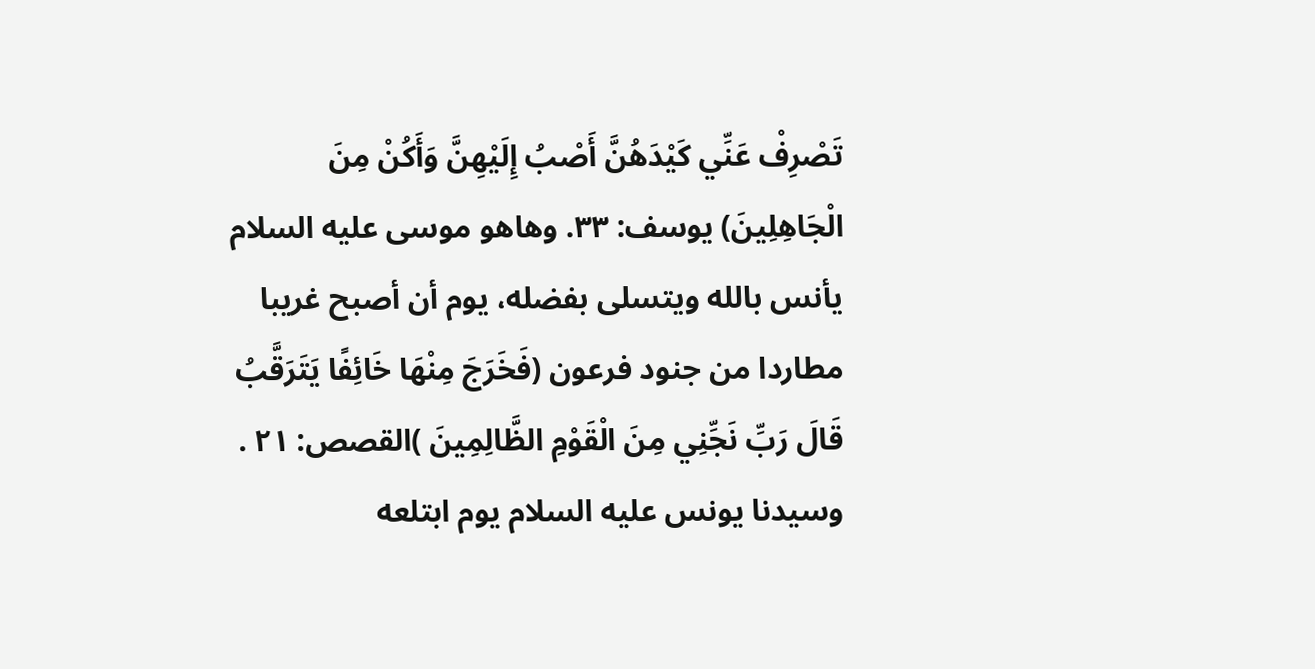تَصْرِفْ عَنِّي كَيْدَهُنَّ أَصْبُ إِلَيْهِنَّ وَأَكُنْ مِنَ الْجَاهِلِينَ) يوسف: ٣٣. وهاهو موسى عليه السلام يأنس بالله ويتسلى بفضله، يوم أن أصبح غريبا مطاردا من جنود فرعون (فَخَرَجَ مِنْهَا خَائِفًا يَتَرَقَّبُ قَالَ رَبِّ نَجِّنِي مِنَ الْقَوْمِ الظَّالِمِينَ )القصص: ٢١ . وسيدنا يونس عليه السلام يوم ابتلعه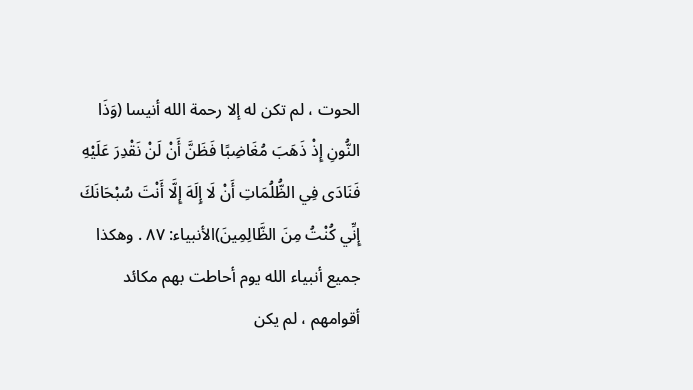الحوت ، لم تكن له إلا رحمة الله أنيسا (وَذَا النُّونِ إِذْ ذَهَبَ مُغَاضِبًا فَظَنَّ أَنْ لَنْ نَقْدِرَ عَلَيْهِ فَنَادَى فِي الظُّلُمَاتِ أَنْ لَا إِلَهَ إِلَّا أَنْتَ سُبْحَانَكَ إِنِّي كُنْتُ مِنَ الظَّالِمِينَ)الأنبياء: ٨٧ . وهكذا جميع أنبياء الله يوم أحاطت بهم مكائد أقوامهم ، لم يكن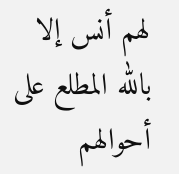لهم أنس إلا بالله المطلع على أحوالهم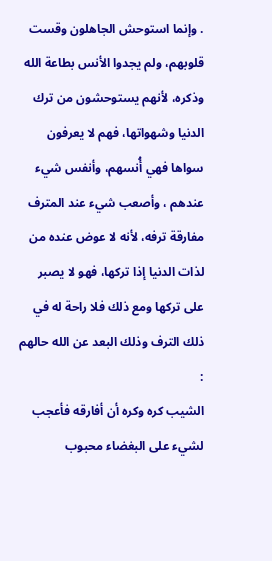. وإنما استوحش الجاهلون وقست قلوبهم، ولم يجدوا الأنس بطاعة الله وذكره، لأنهم يستوحشون من ترك الدنيا وشهواتها، فهم لا يعرفون سواها فهي أُنسهم، وأنفس شيء عندهم ، وأصعب شيء عند المترف مفارقة ترفه، لأنه لا عوض عنده من لذات الدنيا إذا تركها، فهو لا يصبر على تركها ومع ذلك فلا راحة له في ذلك الترف وذلك البعد عن الله حالهم :
الشيب كره وكره أن أفارقه فأعجب لشيء على البغضاء محبوب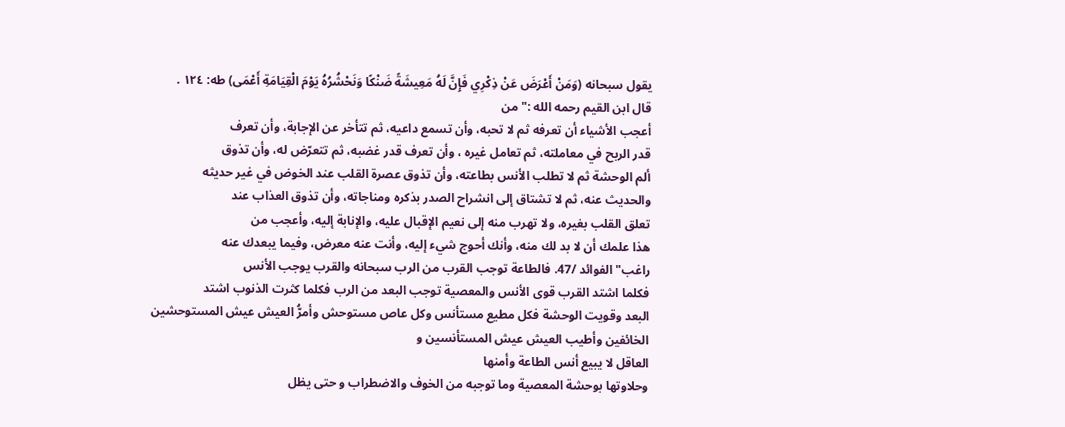يقول سبحانه (وَمَنْ أَعْرَضَ عَنْ ذِكْرِي فَإِنَّ لَهُ مَعِيشَةً ضَنْكًا وَنَحْشُرُهُ يَوْمَ الْقِيَامَةِ أَعْمَى) طه: ١٢٤ .
قال ابن القيم رحمه الله :" من
أعجب الأشياء أن تعرفه ثم لا تحبه، وأن تسمع داعيه، ثم تتأخر عن الإجابة، وأن تعرف
قدر الربح في معاملته، ثم تعامل غيره ، وأن تعرف قدر غضبه، ثم تتعرّض له، وأن تذوق
ألم الوحشة ثم لا تطلب الأنس بطاعته، وأن تذوق عصرة القلب عند الخوض في غير حديثه
والحديث عنه، ثم لا تشتاق إلى انشراح الصدر بذكره ومناجاته، وأن تذوق العذاب عند
تعلق القلب بغيره، ولا تهرب منه إلى نعيم الإقبال عليه، والإنابة إليه، وأعجب من
هذا علمك أن لا بد لك منه، وأنك أحوج شيء إليه، وأنت عنه معرض، وفيما يبعدك عنه
راغب" الفوائد /47. فالطاعة توجب القرب من الرب سبحانه والقرب يوجب الأنس
فكلما اشتد القرب قوى الأنس والمعصية توجب البعد من الرب فكلما كثرت الذنوب اشتد
البعد وقويت الوحشة فكل مطيع مستأنس وكل عاص مستوحش وأمرُّ العيش عيش المستوحشين
الخائفين وأطيب العيش عيش المستأنسين و
العاقل لا يبيع أنس الطاعة وأمنها
وحلاوتها بوحشة المعصية وما توجبه من الخوف والاضطراب و حتى يظل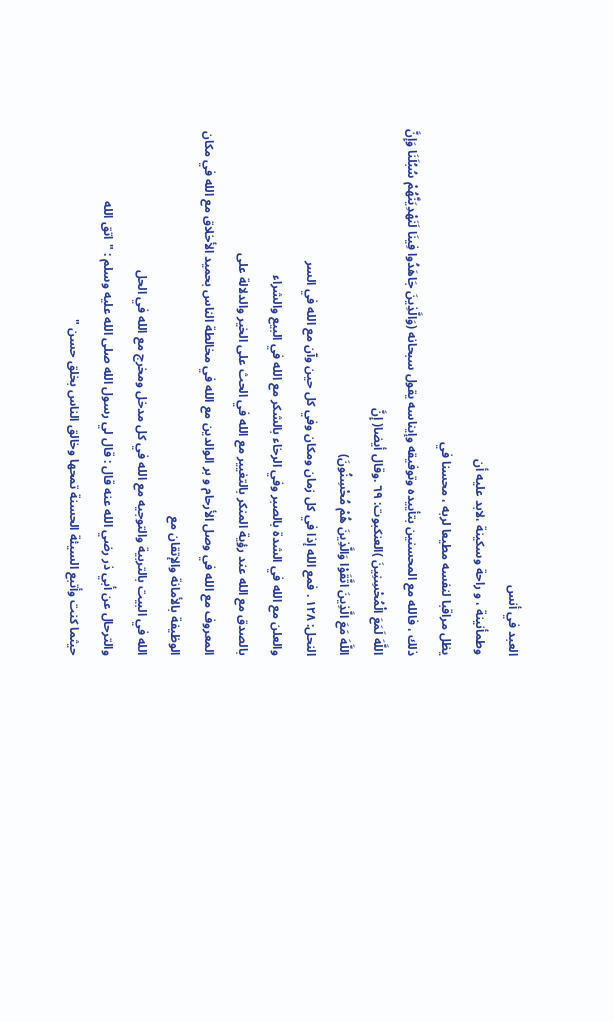العبد في أنس
وطمأنينة ، و راحة وسكينة ،لابد عليه أن
يظل مراقبا لنفسه مطيعا لربه ، محسنا في
ذلك ، فالله مع المحسنين بتأييده وتوفيقه وإيناسه يقول سبحانه (وَالَّذِينَ جَاهَدُوا فِينَا لَنَهْدِيَنَّهُمْ سُبُلَنَا وَإِنَّ
اللَّهَ لَمَعَ الْمُحْسِنِينَ )العنكبوت: ٦٩ .وقال أيضا( إِنَّ
اللَّهَ مَعَ الَّذِينَ اتَّقَوْا وَالَّذِينَ هُمْ مُحْسِنُونَ)
النحل: ١٢٨ . فمع الله إذا في كل زمان ومكان وفي كل حين وآن مع الله في السر
والعلن مع الله في الشدة بالصبر وفي الرخاء بالشكر مع الله في البيع والشراء
بالصدق مع الله عند رؤية المنكر بالتغيير مع الله في الحث على الخير والدلالة على
المعروف مع الله في وصل الأرحام و بر الوالدين مع الله في مخالطة الناس بحميد الأخلاق مع الله في مكان الوظيفة بالأمانة والإتقان مع
الله في البيت بالتربية والتوجيه مع الله في كل مدخل ومخرج مع الله في الحل
والترحال عن أبي ذر رضي الله عنه قال : قال لي رسول الله صلى الله عليه وسلم : "اتق الله
حيثما كنت وأتبع السيئة الحسنة تمحها وخالق الناس بخلق حسن "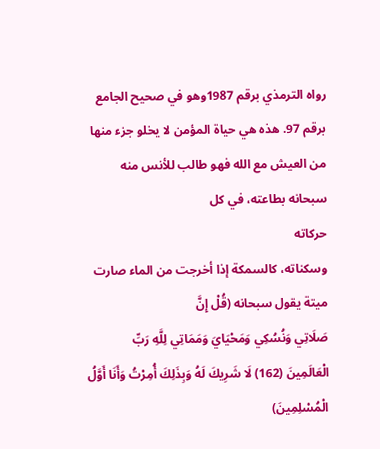رواه الترمذي برقم 1987وهو في صحيح الجامع
برقم 97. هذه هي حياة المؤمن لا يخلو جزء منها من العيش مع الله فهو طالب للأنس منه سبحانه بطاعته، في كل
حركاته
وسكناته، كالسمكة إذا أخرجت من الماء صارت ميتة يقول سبحانه (قُلْ إِنَّ
صَلَاتِي وَنُسُكِي وَمَحْيَايَ وَمَمَاتِي لِلَّهِ رَبِّ
الْعَالَمِينَ (162) لَا شَرِيكَ لَهُ وَبِذَلِكَ أُمِرْتُ وَأَنَا أَوَّلُ
الْمُسْلِمِينَ)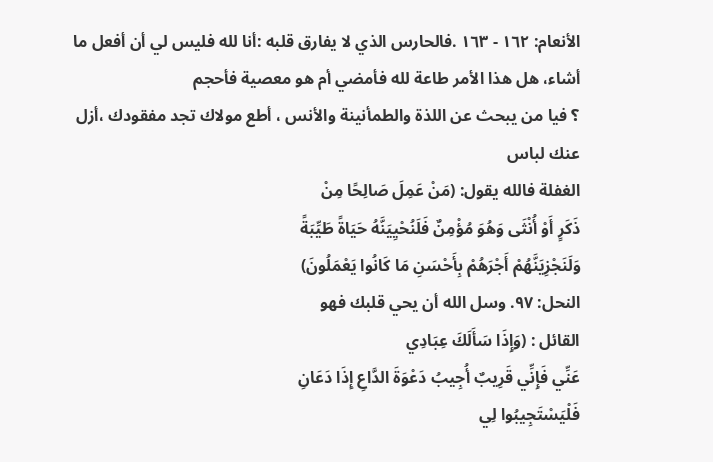الأنعام: ١٦٢ - ١٦٣ .فالحارس الذي لا يفارق قلبه :أنا لله فليس لي أن أفعل ما أشاء، هل هذا الأمر طاعة لله فأمضي أم هو معصية فأحجم
؟ فيا من يبحث عن اللذة والطمأنينة والأنس ، أطع مولاك تجد مفقودك ،أزل عنك لباس
الغفلة فالله يقول: (مَنْ عَمِلَ صَالِحًا مِنْ
ذَكَرٍ أَوْ أُنْثَى وَهُوَ مُؤْمِنٌ فَلَنُحْيِيَنَّهُ حَيَاةً طَيِّبَةً
وَلَنَجْزِيَنَّهُمْ أَجْرَهُمْ بِأَحْسَنِ مَا كَانُوا يَعْمَلُونَ)
النحل: ٩٧. وسل الله أن يحي قلبك فهو
القائل : (وَإِذَا سَأَلَكَ عِبَادِي
عَنِّي فَإِنِّي قَرِيبٌ أُجِيبُ دَعْوَةَ الدَّاعِ إِذَا دَعَانِ
فَلْيَسْتَجِيبُوا لِي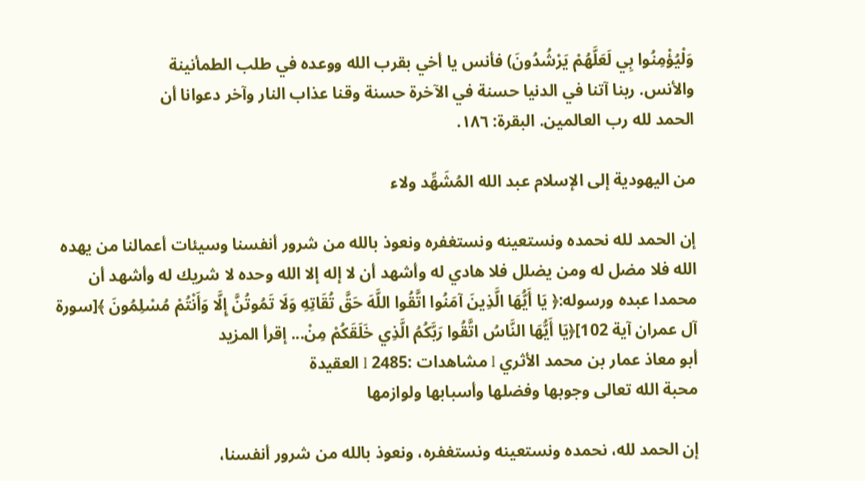وَلْيُؤْمِنُوا بِي لَعَلَّهُمْ يَرْشُدُونَ) فأنس يا أخي بقرب الله ووعده في طلب الطمأنينة
والأنس. ربنا آتنا في الدنيا حسنة في الآخرة حسنة وقنا عذاب النار وآخر دعوانا أن
الحمد لله رب العالمين. البقرة: ١٨٦.

من اليهودية إلى الإسلام عبد الله المُشَهِّد ولاء

إن الحمد لله نحمده ونستعينه ونستغفره ونعوذ بالله من شرور أنفسنا وسيئات أعمالنا من يهده الله فلا مضل له ومن يضلل فلا هادي له وأشهد أن لا إله إلا الله وحده لا شريك له وأشهد أن محمدا عبده ورسوله:﴿ يَا أَيُّهَا الَّذِينَ آمَنُوا اتَّقُوا اللَّهَ حَقَّ تُقَاتِهِ وَلَا تَمُوتُنَّ إِلَّا وَأَنْتُمْ مُسْلِمُونَ ﴾[سورة آل عمران آية 102]﴿يَا أَيُّهَا النَّاسُ اتَّقُوا رَبَّكُمُ الَّذِي خَلَقَكُمْ مِنْ... إقرأ المزيد
أبو معاذ عمار بن محمد الأثري l مشاهدات :2485 l العقيدة
محبة الله تعالى وجوبها وفضلها وأسبابها ولوازمها

إن الحمد لله، نحمده ونستعينه ونستغفره، ونعوذ بالله من شرور أنفسنا،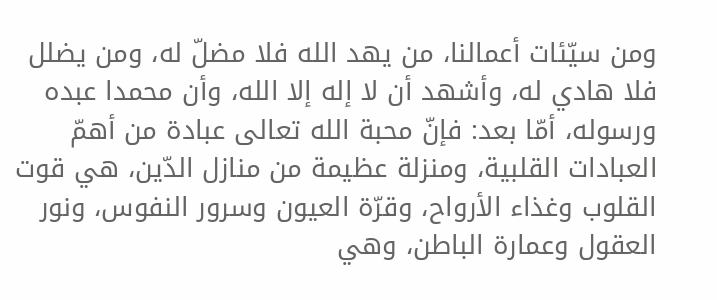ومن سيّئات أعمالنا، من يهد الله فلا مضلّ له، ومن يضلل فلا هادي له، وأشهد أن لا إله إلا الله، وأن محمدا عبده ورسوله، أمّا بعد: فإنّ محبة الله تعالى عبادة من أهمّ العبادات القلبية، ومنزلة عظيمة من منازل الدّين، هي قوت القلوب وغذاء الأرواح، وقرّة العيون وسرور النفوس، ونور العقول وعمارة الباطن، وهي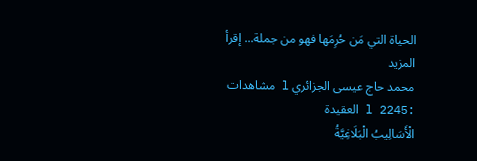الحياة التي مَن حُرِمَها فهو من جملة... إقرأ المزيد
محمد حاج عيسى الجزائري l مشاهدات :2245 l العقيدة
الْأَسَالِيبُ الْبَلَاغِيَّةُ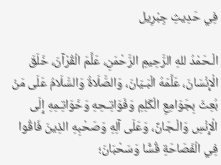فِي حَدِيثِ جِبْرِيل

الْـحَمْدُ للهِ الرَّحِيمِ الرَّحْمَنِ، عَلَّمَ الْقُرْآنَ، خَلَقَ الْإِنْسَانَ، عَلَّمَهُ الْبَـيَانَ، وَالصَّلَاةُ وَالسَّلَامُ عَلَى مَنْ بُعِثَ بِجَوَامِعِ الْكَلِمِ وَفَوَاتِـحِهِ وَخَوَاتِـمِهِ إِلَى الْإِنْسِ وَالْـجَانِّ، وَعَلَى آلِهِ وَصَحْبِهِ الذِينَ فَاقُوا فِي الْفَصَاحَةِ قُسًّا وَسَحْبَانَ؛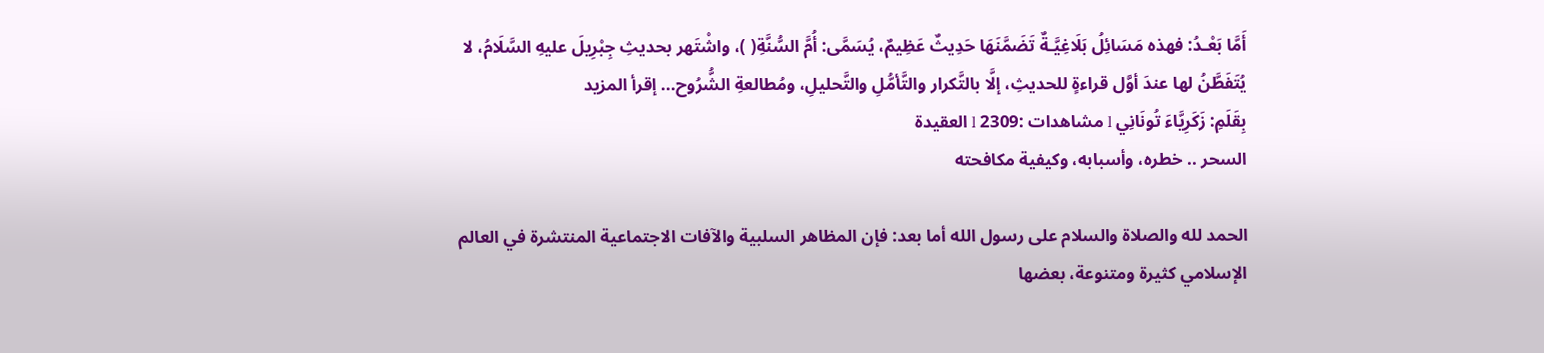أَمَّا بَعْـدُ: فهذه مَسَائِلُ بَلَاغِيَّـةٌ تَضَمَّنَهَا حَدِيثٌ عَظِيمٌ، يُسَمَّى: أُمَّ السُّنَّةِ( )، واشْتَهر بحديثِ جِبْرِيلَ عليهِ السَّلَامُ، لا يُتَفَطَّنُ لها عندَ أوَّل قراءةٍ للحديثِ، إلَّا بالتَّكرار والتَّأمُّلِ والتَّحليلِ، ومُطالعةِ الشُّرُوح... إقرأ المزيد
بِقَلَمِ: زَكَرِيَّاءَ تُونَانِي l مشاهدات :2309 l العقيدة
السحر .. خطره، وأسبابه، وكيفية مكافحته

الحمد لله والصلاة والسلام على رسول الله أما بعد: فإن المظاهر السلبية والآفات الاجتماعية المنتشرة في العالم الإسلامي كثيرة ومتنوعة، بعضها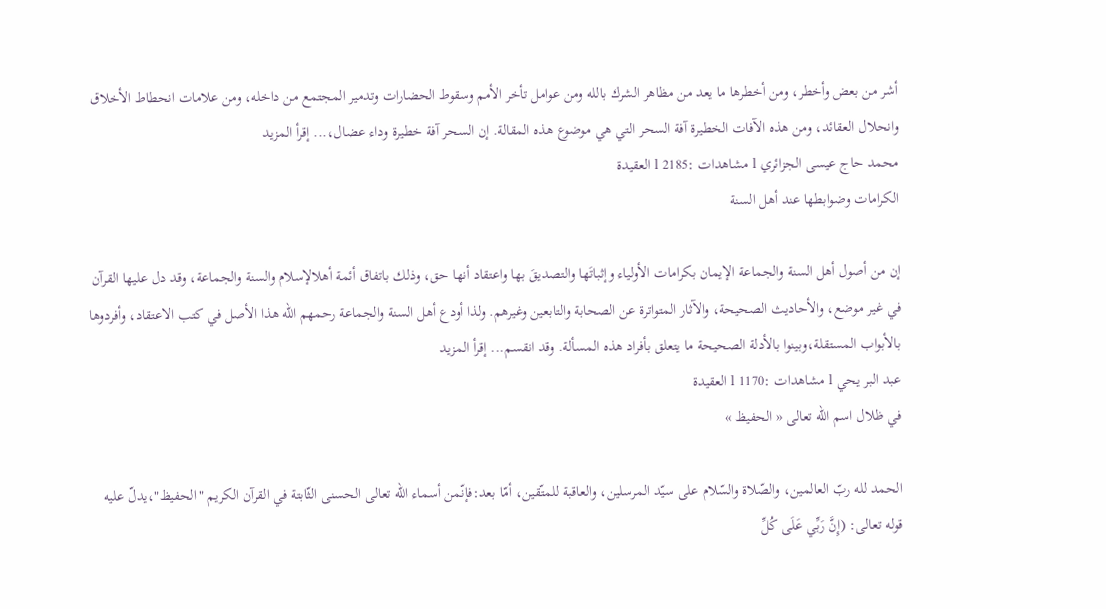أشر من بعض وأخطر، ومن أخطرها ما يعد من مظاهر الشرك بالله ومن عوامل تأخر الأمم وسقوط الحضارات وتدمير المجتمع من داخله، ومن علامات انحطاط الأخلاق وانحلال العقائد، ومن هذه الآفات الخطيرة آفة السحر التي هي موضوع هذه المقالة. إن السحر آفة خطيرة وداء عضال،... إقرأ المزيد
محمد حاج عيسى الجزائري l مشاهدات :2185 l العقيدة
الكرامات وضوابطها عند أهل السنة

إن من أصول أهل السنة والجماعة الإيمان بكرامات الأولياء وإثباتَها والتصديقَ بها واعتقاد أنها حق، وذلك باتفاق أئمة أهلالإسلام والسنة والجماعة، وقد دل عليها القرآن في غير موضع، والأحاديث الصحيحة، والآثار المتواترة عن الصحابة والتابعين وغيرهم. ولذا أودع أهل السنة والجماعة رحمهم الله هذا الأصل في كتب الاعتقاد، وأفردوها بالأبواب المستقلة،وبينوا بالأدلة الصحيحة ما يتعلق بأفراد هذه المسألة. وقد انقسم... إقرأ المزيد
عبد البر يحي l مشاهدات :1170 l العقيدة
في ظلال اسم الله تعالى « الحفيظ »

الحمد لله ربّ العالمين، والصّلاة والسّلام على سيّد المرسلين، والعاقبة للمتّقين، أمّا بعد:فإنّمن أسماء الله تعالى الحسنى الثّابتة في القرآن الكريم "الحفيظ"،يدلّ عليه قوله تعالى: (إِنَّ رَبِّي عَلَى كُلِّ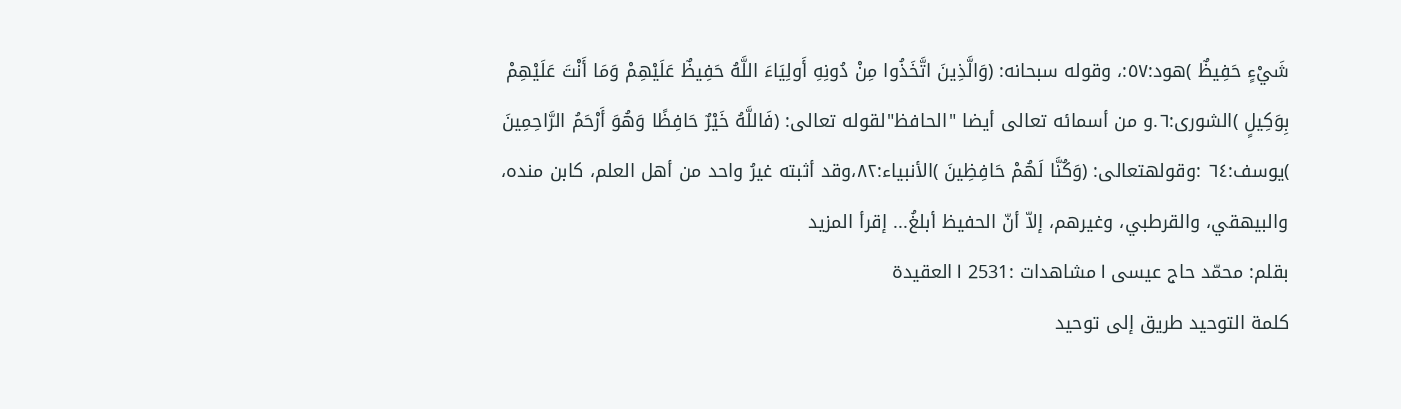شَيْءٍ حَفِيظٌ )هود:٥٧:، وقوله سبحانه: (وَالَّذِينَ اتَّخَذُوا مِنْ دُونِهِ أَولِيَاءَ اللَّهُ حَفِيظٌ عَلَيْهِمْ وَمَا أَنْتَ عَلَيْهِمْ بِوَكِيلٍ )الشورى:٦.و من أسمائه تعالى أيضا "الحافظ"لقوله تعالى: (فَاللَّهُ خَيْرٌ حَافِظًا وَهُوَ أَرْحَمُ الرَّاحِمِينَ )يوسف:٦٤ :وقولهتعالى: (وَكُنَّا لَهُمْ حَافِظِينَ )الأنبياء:٨٢،وقد أثبته غيرُ واحد من أهل العلم، كابن منده، والبيهقي، والقرطبي، وغيرهم، إلاّ أنّ الحفيظ أبلغُ... إقرأ المزيد
بقلم: محمّد حاج عيسى l مشاهدات :2531 l العقيدة
كلمة التوحيد طريق إلى توحيد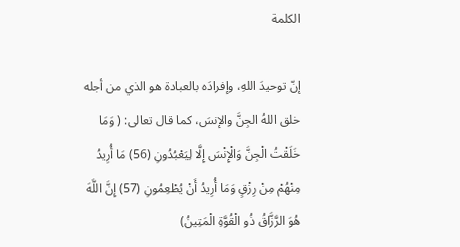الكلمة

إنّ توحيدَ اللهِ، وإفرادَه بالعبادة هو الذي من أجله خلق اللهُ الجِنَّ والإنسَ، كما قال تعالى: ( وَمَا خَلَقْتُ الْجِنَّ وَالْإِنْسَ إِلَّا لِيَعْبُدُونِ (56) مَا أُرِيدُ مِنْهُمْ مِنْ رِزْقٍ وَمَا أُرِيدُ أَنْ يُطْعِمُونِ (57) إِنَّ اللَّهَ هُوَ الرَّزَّاقُ ذُو الْقُوَّةِ الْمَتِينُ)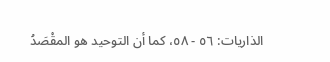الذاريات: ٥٦ - ٥٨، كما أن التوحيد هو المقْصَدُ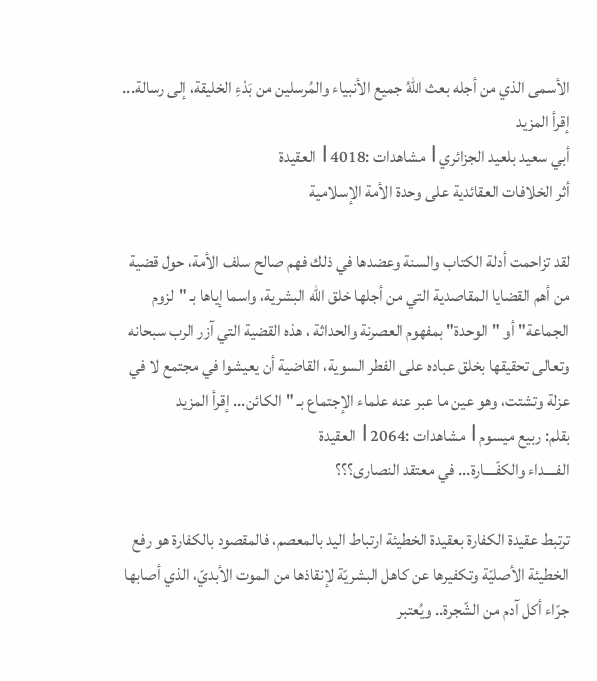الأسمى الذي من أجله بعث اللهُ جميع الأنبياء والمُرسلين من بَدْءِ الخليقة، إلى رسالة... إقرأ المزيد
أبي سعيد بلعيد الجزائري l مشاهدات :4018 l العقيدة
أثر الخلافات العقائدية على وحدة الأمة الإسلامية

لقد تزاحمت أدلة الكتاب والسنة وعضدها في ذلك فهم صالح سلف الأمة، حول قضية من أهم القضايا المقاصدية التي من أجلها خلق الله البشرية، واسما إياها بـ "لزوم الجماعة" أو "الوحدة" بمفهوم العصرنة والحداثة ، هذه القضية التي آزر الرب سبحانه وتعالى تحقيقها بخلق عباده على الفطر السوية، القاضية أن يعيشوا في مجتمع لا في عزلة وتشتت، وهو عين ما عبر عنه علماء الإجتماع بـ "الكائن... إقرأ المزيد
بقلم: ربيع ميسوم l مشاهدات :2064 l العقيدة
الفــــداء والكفّــــارة... في معتقد النصارى؟؟؟

ترتبط عقيدة الكفارة بعقيدة الخطيئة ارتباط اليد بالمعصم، فالمقصود بالكفارة هو رفع الخطيئة الأصليّة وتكفيرها عن كاهل البشريّة لإنقاذها من الموت الأبديّ، الذي أصابها جرّاء أكل آدم من الشّجرة.. ويُعتبر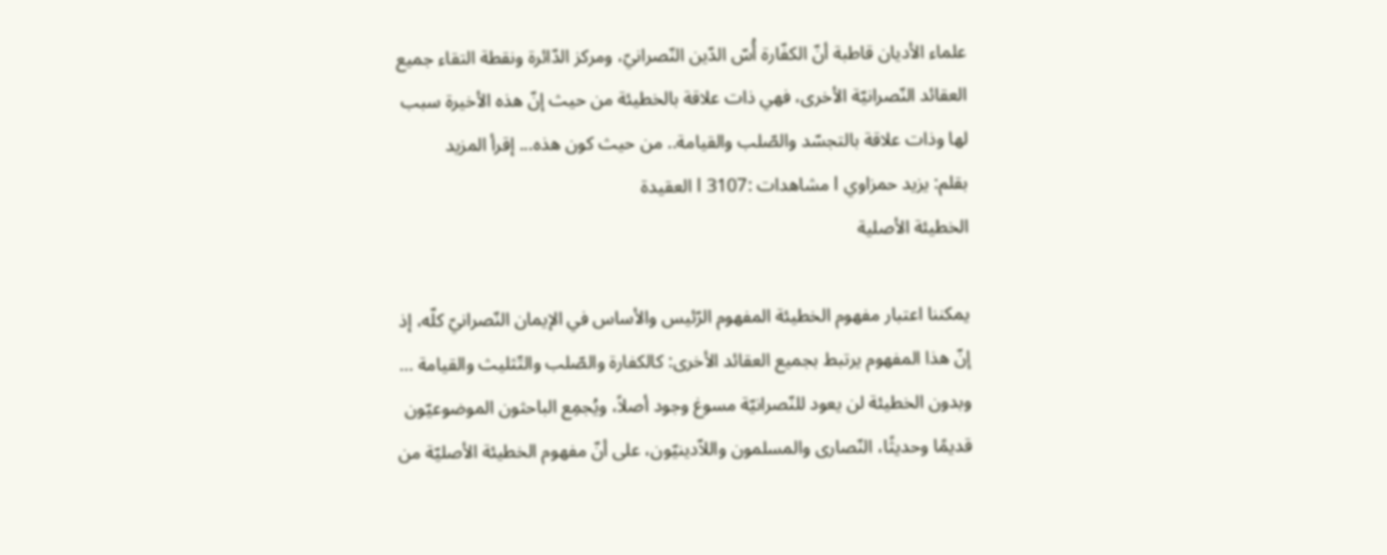علماء الأديان قاطبة أنّ الكفّارة أُسّ الدّين النّصرانيّ، ومركز الدّائرة ونقطة التقاء جميع العقائد النّصرانيّة الأخرى، فهي ذات علاقة بالخطيئة من حيث إنّ هذه الأخيرة سبب لها وذات علاقة بالتجسّد والصّلب والقيامة.. من حيث كون هذه... إقرأ المزيد
بقلم: يزيد حمزاوي l مشاهدات :3107 l العقيدة
الخطيئة الأصلية

يمكننا اعتبار مفهوم الخطيئة المفهوم الرّئيس والأساس في الإيمان النّصرانيّ كلّه، إذ إنّ هذا المفهوم يرتبط بجميع العقائد الأخرى: كالكفارة والصّلب والتّثليث والقيامة … وبدون الخطيئة لن يعود للنّصرانيّة مسوغ وجود أصلاً، ويُجمِع الباحثون الموضوعيّون قديمًا وحديثًا، النّصارى والمسلمون واللاّدينيّون، على أنّ مفهوم الخطيئة الأصليّة من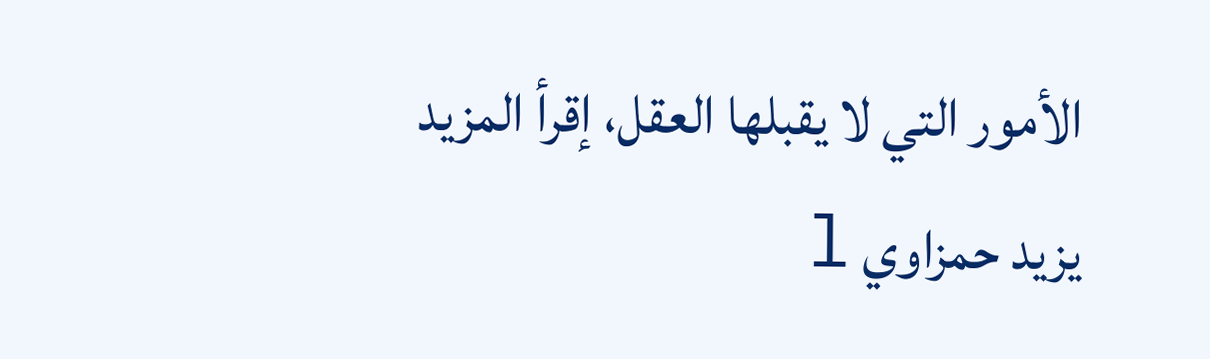الأمور التي لا يقبلها العقل، إقرأ المزيد
يزيد حمزاوي l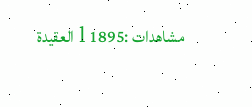مشاهدات :1895 l العقيدة